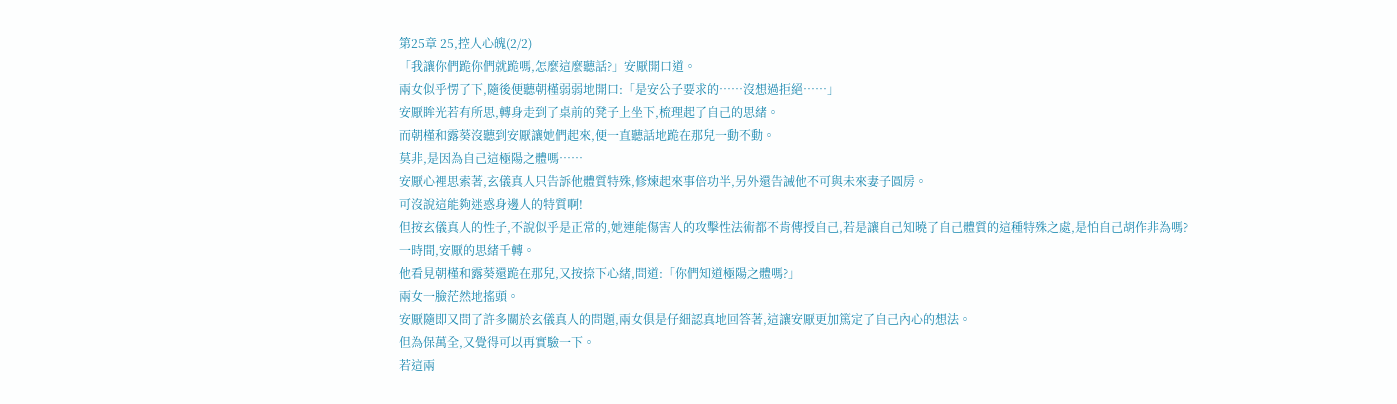第25章 25,控人心魄(2/2)
「我讓你們跪你們就跪嗎,怎麼這麼聽話?」安厭開口道。
兩女似乎愣了下,隨後便聽朝槿弱弱地開口:「是安公子要求的……沒想過拒絕……」
安厭眸光若有所思,轉身走到了桌前的凳子上坐下,梳理起了自己的思緒。
而朝槿和露葵沒聽到安厭讓她們起來,便一直聽話地跪在那兒一動不動。
莫非,是因為自己這極陽之體嗎……
安厭心裡思索著,玄儀真人只告訴他體質特殊,修煉起來事倍功半,另外還告誡他不可與未來妻子圓房。
可沒說這能夠迷惑身邊人的特質啊!
但按玄儀真人的性子,不說似乎是正常的,她連能傷害人的攻擊性法術都不肯傳授自己,若是讓自己知曉了自己體質的這種特殊之處,是怕自己胡作非為嗎?
一時間,安厭的思緒千轉。
他看見朝槿和露葵還跪在那兒,又按捺下心緒,問道:「你們知道極陽之體嗎?」
兩女一臉茫然地搖頭。
安厭隨即又問了許多關於玄儀真人的問題,兩女俱是仔細認真地回答著,這讓安厭更加篤定了自己內心的想法。
但為保萬全,又覺得可以再實驗一下。
若這兩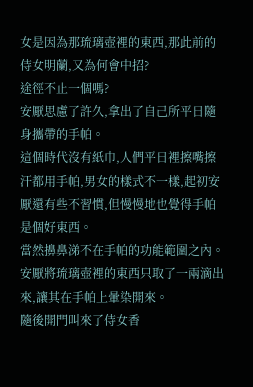女是因為那琉璃壺裡的東西,那此前的侍女明蘭,又為何會中招?
途徑不止一個嗎?
安厭思慮了許久,拿出了自己所平日隨身攜帶的手帕。
這個時代沒有紙巾,人們平日裡擦嘴擦汗都用手帕,男女的樣式不一樣,起初安厭還有些不習慣,但慢慢地也覺得手帕是個好東西。
當然擤鼻涕不在手帕的功能範圍之內。
安厭將琉璃壺裡的東西只取了一兩滴出來,讓其在手帕上暈染開來。
隨後開門叫來了侍女香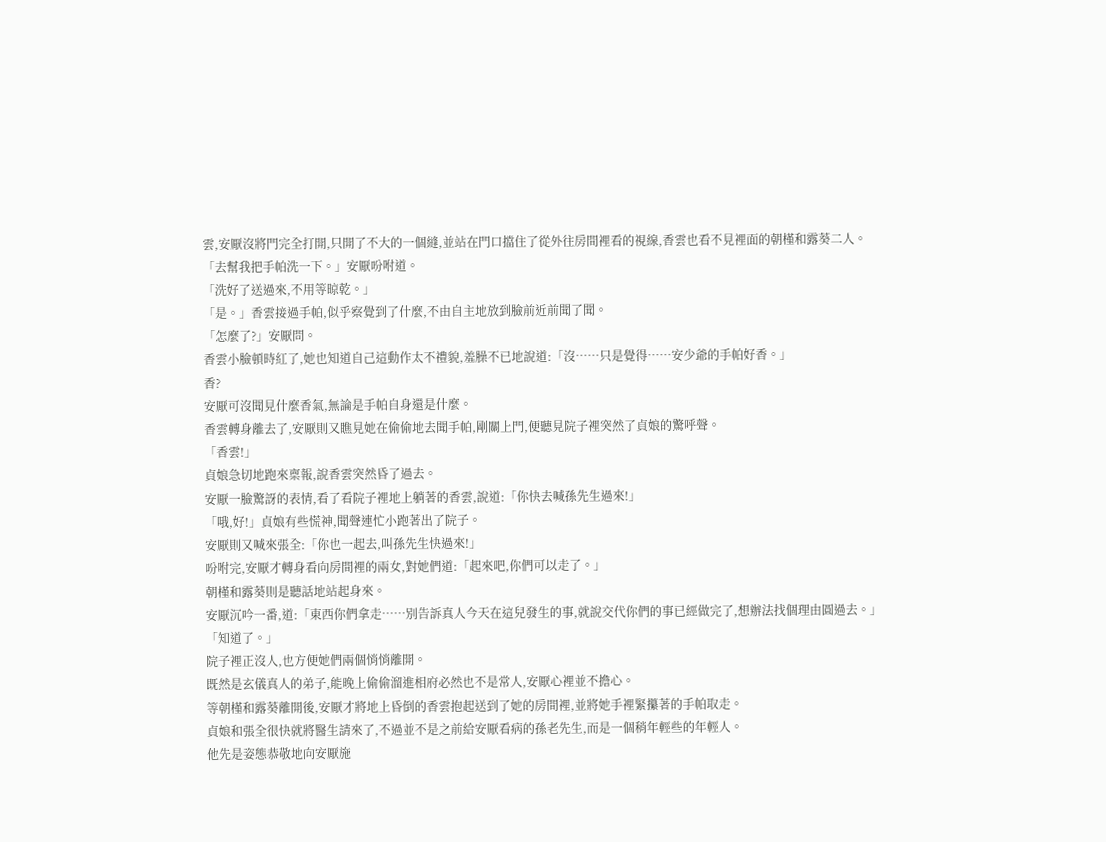雲,安厭沒將門完全打開,只開了不大的一個縫,並站在門口擋住了從外往房間裡看的視線,香雲也看不見裡面的朝槿和露葵二人。
「去幫我把手帕洗一下。」安厭吩咐道。
「洗好了送過來,不用等晾乾。」
「是。」香雲接過手帕,似乎察覺到了什麼,不由自主地放到臉前近前聞了聞。
「怎麼了?」安厭問。
香雲小臉頓時紅了,她也知道自己這動作太不禮貌,羞臊不已地說道:「沒……只是覺得……安少爺的手帕好香。」
香?
安厭可沒聞見什麼香氣,無論是手帕自身還是什麼。
香雲轉身離去了,安厭則又瞧見她在偷偷地去聞手帕,剛關上門,便聽見院子裡突然了貞娘的驚呼聲。
「香雲!」
貞娘急切地跑來稟報,說香雲突然昏了過去。
安厭一臉驚訝的表情,看了看院子裡地上躺著的香雲,說道:「你快去喊孫先生過來!」
「哦,好!」貞娘有些慌神,聞聲連忙小跑著出了院子。
安厭則又喊來張全:「你也一起去,叫孫先生快過來!」
吩咐完,安厭才轉身看向房間裡的兩女,對她們道:「起來吧,你們可以走了。」
朝槿和露葵則是聽話地站起身來。
安厭沉吟一番,道:「東西你們拿走……別告訴真人今天在這兒發生的事,就說交代你們的事已經做完了,想辦法找個理由圓過去。」
「知道了。」
院子裡正沒人,也方便她們兩個悄悄離開。
既然是玄儀真人的弟子,能晚上偷偷溜進相府必然也不是常人,安厭心裡並不擔心。
等朝槿和露葵離開後,安厭才將地上昏倒的香雲抱起送到了她的房間裡,並將她手裡緊攥著的手帕取走。
貞娘和張全很快就將醫生請來了,不過並不是之前給安厭看病的孫老先生,而是一個稍年輕些的年輕人。
他先是姿態恭敬地向安厭施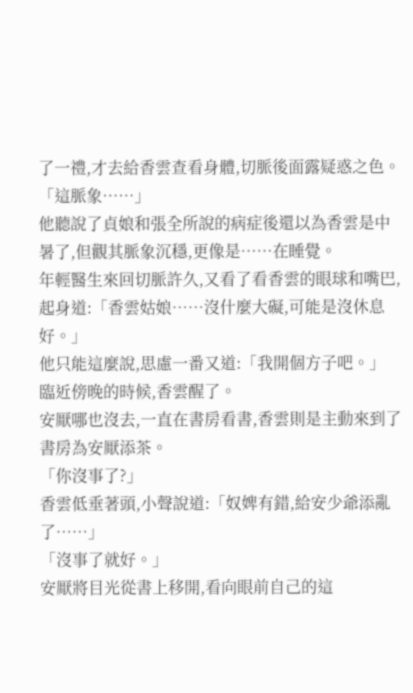了一禮,才去給香雲查看身體,切脈後面露疑惑之色。
「這脈象……」
他聽說了貞娘和張全所說的病症後還以為香雲是中暑了,但觀其脈象沉穩,更像是……在睡覺。
年輕醫生來回切脈許久,又看了看香雲的眼球和嘴巴,起身道:「香雲姑娘……沒什麼大礙,可能是沒休息好。」
他只能這麼說,思慮一番又道:「我開個方子吧。」
臨近傍晚的時候,香雲醒了。
安厭哪也沒去,一直在書房看書,香雲則是主動來到了書房為安厭添茶。
「你沒事了?」
香雲低垂著頭,小聲說道:「奴婢有錯,給安少爺添亂了……」
「沒事了就好。」
安厭將目光從書上移開,看向眼前自己的這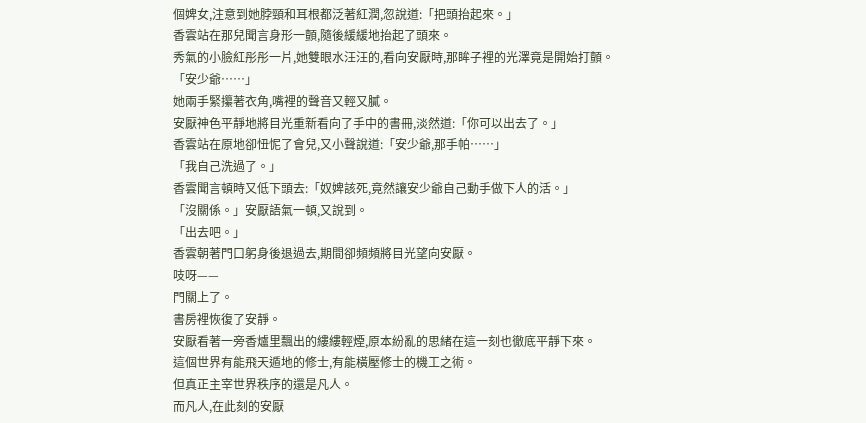個婢女,注意到她脖頸和耳根都泛著紅潤,忽說道:「把頭抬起來。」
香雲站在那兒聞言身形一顫,隨後緩緩地抬起了頭來。
秀氣的小臉紅彤彤一片,她雙眼水汪汪的,看向安厭時,那眸子裡的光澤竟是開始打顫。
「安少爺……」
她兩手緊攥著衣角,嘴裡的聲音又輕又膩。
安厭神色平靜地將目光重新看向了手中的書冊,淡然道:「你可以出去了。」
香雲站在原地卻忸怩了會兒,又小聲說道:「安少爺,那手帕……」
「我自己洗過了。」
香雲聞言頓時又低下頭去:「奴婢該死,竟然讓安少爺自己動手做下人的活。」
「沒關係。」安厭語氣一頓,又說到。
「出去吧。」
香雲朝著門口躬身後退過去,期間卻頻頻將目光望向安厭。
吱呀——
門關上了。
書房裡恢復了安靜。
安厭看著一旁香爐里飄出的縷縷輕煙,原本紛亂的思緒在這一刻也徹底平靜下來。
這個世界有能飛天遁地的修士,有能橫壓修士的機工之術。
但真正主宰世界秩序的還是凡人。
而凡人,在此刻的安厭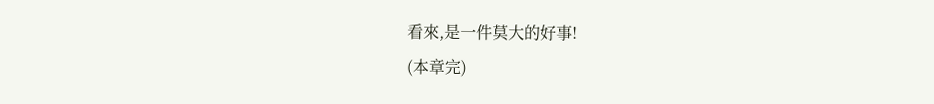看來,是一件莫大的好事!
(本章完)